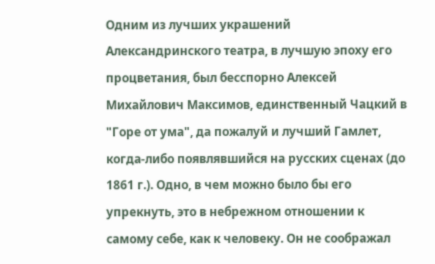Одним из лучших украшений Александринского театра, в лучшую эпоху его процветания, был бесспорно Алексей Михайлович Максимов, единственный Чацкий в "Горе от ума", да пожалуй и лучший Гамлет, когда-либо появлявшийся на русских сценах (до 1861 г.). Одно, в чем можно было бы его упрекнуть, это в небрежном отношении к самому себе, как к человеку. Он не соображал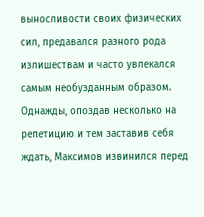выносливости своих физических сил, предавался разного рода излишествам и часто увлекался самым необузданным образом. Однажды, опоздав несколько на репетицию и тем заставив себя ждать, Максимов извинился перед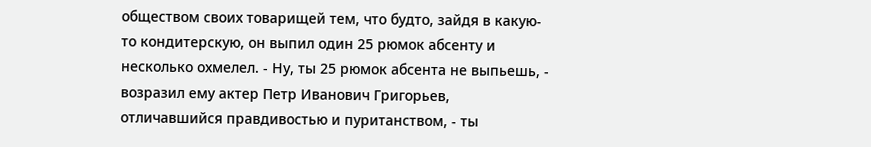обществом своих товарищей тем, что будто, зайдя в какую-то кондитерскую, он выпил один 25 рюмок абсенту и несколько охмелел. - Ну, ты 25 рюмок абсента не выпьешь, - возразил ему актер Петр Иванович Григорьев, отличавшийся правдивостью и пуританством, - ты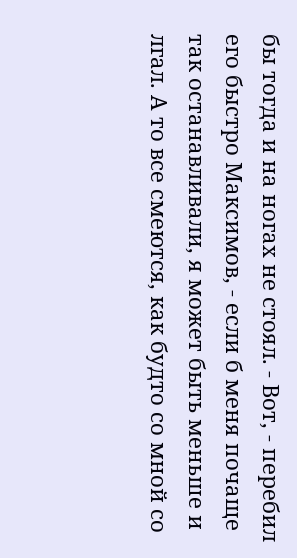бы тогда и на ногах не стоял. - Вот, - перебил его быстро Максимов, - если б меня почаще так останавливали, я может быть меньше и лгал. А то все смеются, как будто со мной со